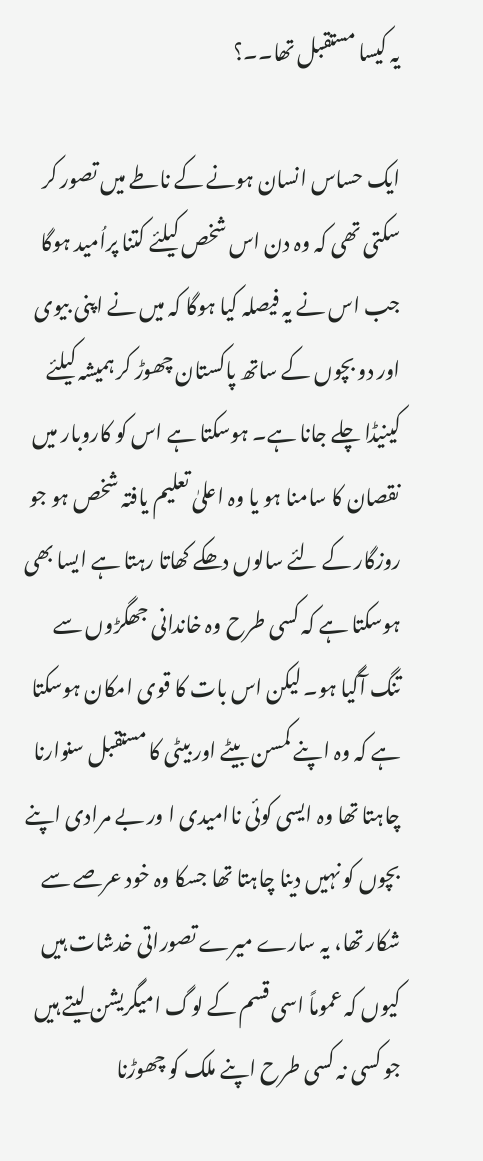یہ کیسا مستقبل تھا۔۔؟

ایک حساس انسان ہونے کے ناطے میں تصور کر سکتی تھی کہ وہ دن اس شخص کیلئے کتنا پراُمید ہوگا جب اس نے یہ فیصلہ کیا ہوگا کہ میں نے اپنی بیوی اور دو بچوں کے ساتھ پاکستان چھوڑ کر ہمیشہ کیلئے کینیڈا چلے جانا ہے۔ ہوسکتا ہے اس کو کاروبار میں نقصان کا سامنا ہو یا وہ اعلیٰ تعلیم یافتہ شخص ہو جو روزگار کے لئے سالوں دھکے کھاتا رہتا ہے ایسا بھی ہوسکتا ہے کہ کسی طرح وہ خاندانی جھگڑوں سے تنگ آگیا ہو۔ لیکن اس بات کا قوی امکان ہوسکتا ہے کہ وہ اپنے کمسن بیٹے اور بیٹی کا مستقبل سنوارنا چاہتا تھا وہ ایسی کوئی ناامیدی ا ور بے مرادی اپنے بچوں کو نہیں دینا چاہتا تھا جسکا وہ خود عرصے سے شکار تھا، یہ سارے میرے تصوراتی خدشات ہیں کیوں کہ عموماً اسی قسم کے لوگ امیگریشن لیتے ہیں جو کسی نہ کسی طرح اپنے ملک کو چھوڑنا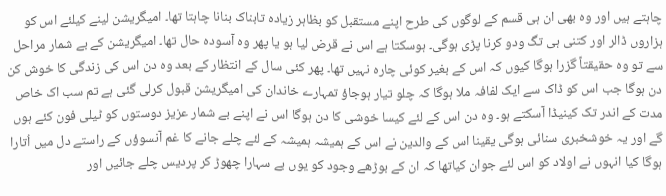چاہتے ہیں اور وہ بھی ان ہی قسم کے لوگوں کی طرح اپنے مستقبل کو بظاہر زیادہ تابناک بنانا چاہتا تھا۔ امیگریشن لینے کیلئے اس کو ہزاروں ڈالر اور کتنی ہی تگ ودو کرنا پڑی ہوگی۔ ہوسکتا ہے اس نے قرض لیا ہو یا پھر وہ آسودہ حال تھا۔ امیگریشن کے بے شمار مراحل سے تو وہ حقیقتاً گزرا ہوگا کیوں کہ اس کے بغیر کوئی چارہ نہیں تھا۔ پھر کئی سال کے انتظار کے بعد وہ دن اس کی زندگی کا خوش کن دن ہوگا جب اس کو ڈاک سے ایک لفافہ ملا ہوگا کہ چلو تیار ہوجاؤ تمہارے خاندان کی امیگریشن قبول کرلی گئی ہے تم سب اک خاص مدت کے اندر تک کینیڈا آسکتے ہو۔ وہ دن اس کے لئے کیسا خوشی کا دن ہوگا اس نے اپنے بے شمار عزیز دوستوں کو ٹیلی فون کئے ہوں گے اور یہ خوشخبری سنائی ہوگی یقینا اس کے والدین نے اس کے ہمیشہ ہمیشہ کے لئے چلے جانے کا غم آنسوؤں کے راستے دل میں اُتارا ہوگا کیا انہوں نے اولاد کو اس لئے جوان کیاتھا کہ ان کے بوڑھے وجود کو یوں بے سہارا چھوڑ کر پردیس چلے جائیں اور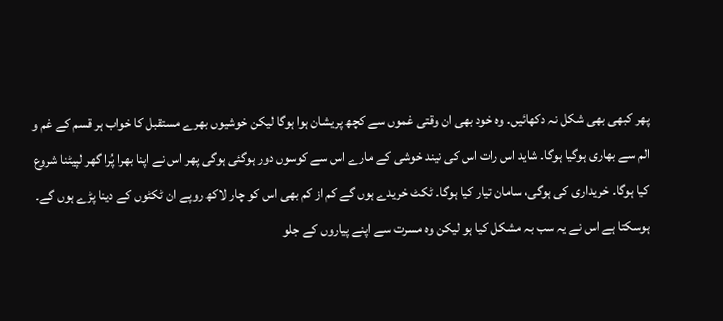پھر کبھی بھی شکل نہ دکھائیں۔ وہ خود بھی ان وقتی غموں سے کچھ پریشان ہوا ہوگا لیکن خوشیوں بھرے مستقبل کا خواب ہر قسم کے غم و الم سے بھاری ہوگیا ہوگا۔ شاید اس رات اس کی نیند خوشی کے مارے اس سے کوسوں دور ہوگئی ہوگی پھر اس نے اپنا بھرا پُرا گھر لپیٹنا شروع کیا ہوگا۔ خریداری کی ہوگی، سامان تیار کیا ہوگا۔ ٹکٹ خریدے ہوں گے کم از کم بھی اس کو چار لاکھ روپے ان ٹکٹوں کے دینا پڑے ہوں گے۔ ہوسکتا ہے اس نے یہ سب بہ مشکل کیا ہو لیکن وہ مسرت سے اپنے پیاروں کے جلو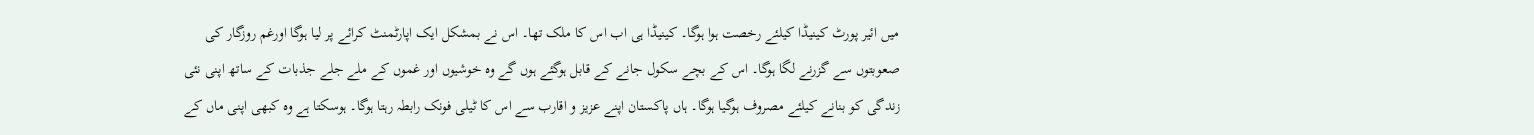میں ائیر پورٹ کینیڈا کیلئے رخصت ہوا ہوگا۔ کینیڈا ہی اب اس کا ملک تھا۔ اس نے بمشکل ایک اپارٹمنٹ کرائے پر لیا ہوگا اورغم روزگار کی صعوبتوں سے گزرنے لگا ہوگا۔ اس کے بچے سکول جانے کے قابل ہوگئے ہوں گے وہ خوشیوں اور غموں کے ملے جلے جذبات کے ساتھ اپنی نئی زندگی کو بنانے کیلئے مصروف ہوگیا ہوگا۔ ہاں پاکستان اپنے عزیز و اقارب سے اس کا ٹیلی فونک رابطہ رہتا ہوگا۔ ہوسکتا ہے وہ کبھی اپنی ماں کے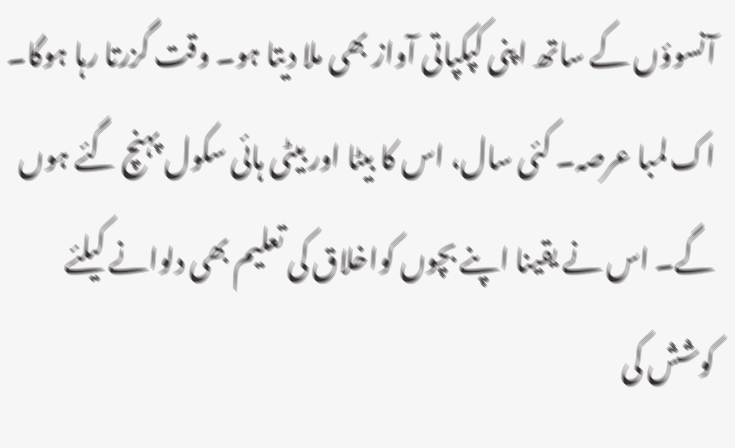آنسوؤں کے ساتھ اپنی کپکپاتی آواز بھی ملا دیتا ہو۔ وقت گزرتا رہا ہوگا۔ اک لمبا عرصہ۔ کئی سال، اس کا بیٹا اور بیٹی ہائی سکول پہنچ گئے ہوں گے۔ اس نے یقینا اپنے بچوں کواخلاق کی تعلیم بھی دلوانے کیلئے کوشش کی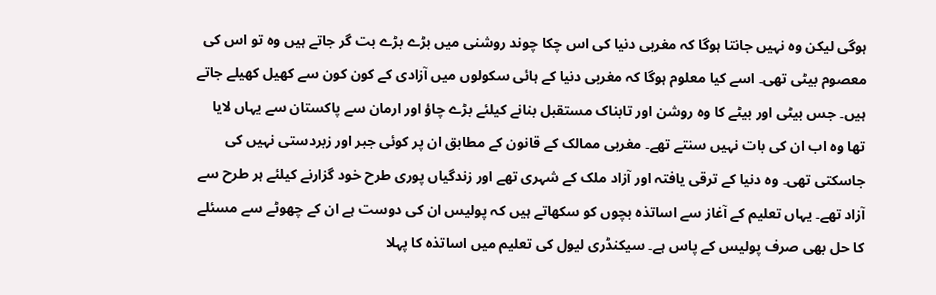ہوگی لیکن وہ نہیں جانتا ہوگا کہ مغربی دنیا کی اس چکا چوند روشنی میں بڑے بڑے بت گر جاتے ہیں وہ تو اس کی معصوم بیٹی تھی۔ اسے کیا معلوم ہوگا کہ مغربی دنیا کے ہائی سکولوں میں آزادی کے کون کون سے کھیل کھیلے جاتے ہیں۔ جس بیٹی اور بیٹے کا وہ روشن اور تابناک مستقبل بنانے کیلئے بڑے چاؤ اور ارمان سے پاکستان سے یہاں لایا تھا وہ اب ان کی بات نہیں سنتے تھے۔ مغربی ممالک کے قانون کے مطابق ان پر کوئی جبر اور زبردستی نہیں کی جاسکتی تھی۔ وہ دنیا کے ترقی یافتہ اور آزاد ملک کے شہری تھے اور زندگیاں پوری طرح خود گزارنے کیلئے ہر طرح سے آزاد تھے۔ یہاں تعلیم کے آغاز سے اساتذہ بچوں کو سکھاتے ہیں کہ پولیس ان کی دوست ہے ان کے چھوٹے سے مسئلے کا حل بھی صرف پولیس کے پاس ہے۔ سیکنڈری لیول کی تعلیم میں اساتذہ کا پہلا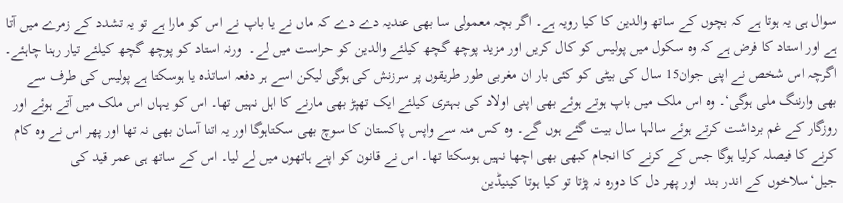سوال ہی یہ ہوتا ہے کہ بچوں کے ساتھ والدین کا کیا رویہ ہے۔ اگر بچہ معمولی سا بھی عندیہ دے دے کہ ماں نے یا باپ نے اس کو مارا ہے تو یہ تشدد کے زمرے میں آتا ہے اور استاد کا فرض ہے کہ وہ سکول میں پولیس کو کال کریں اور مزید پوچھ گچھ کیلئے والدین کو حراست میں لے۔  ورنہ استاد کو پوچھ گچھ کیلئے تیار رہنا چاہئے۔ اگرچہ اس شخص نے اپنی جوان15 سال کی بیٹی کو کئی بار ان مغربی طور طریقوں پر سرزنش کی ہوگی لیکن اسے ہر دفعہ اساتذہ یا ہوسکتا ہے پولیس کی طرف سے بھی وارننگ ملی ہوگی‘۔ وہ اس ملک میں باپ ہوتے ہوئے بھی اپنی اولاد کی بہتری کیلئے ایک تھپڑ بھی مارنے کا اہل نہیں تھا۔ اس کو یہاں اس ملک میں آتے ہوئے اور روزگار کے غم برداشت کرتے ہوئے سالہا سال بیت گئے ہوں گے۔ وہ کس منہ سے واپس پاکستان کا سوچ بھی سکتاہوگا اور یہ اتنا آسان بھی نہ تھا اور پھر اس نے وہ کام کرنے کا فیصلہ کرلیا ہوگا جس کے کرنے کا انجام کبھی بھی اچھا نہیں ہوسکتا تھا۔ اس نے قانون کو اپنے ہاتھوں میں لے لیا۔ اس کے ساتھ ہی عمر قید کی جیل‘سلاخوں کے اندر بند  اور پھر دل کا دورہ نہ پڑتا تو کیا ہوتا کینیڈین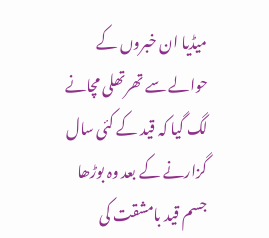میڈیا ان خبروں کے حوالے سے تھرتھلی مچانے لگ گیا کہ قید کے کئی سال گزارنے کے بعد وہ بوڑھا جسم قید بامشقت کی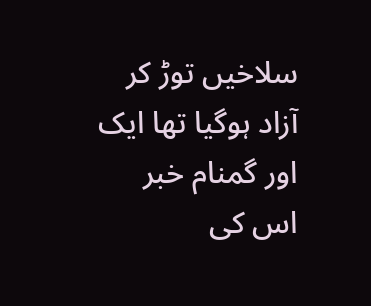سلاخیں توڑ کر آزاد ہوگیا تھا ایک اور گمنام خبر اس کی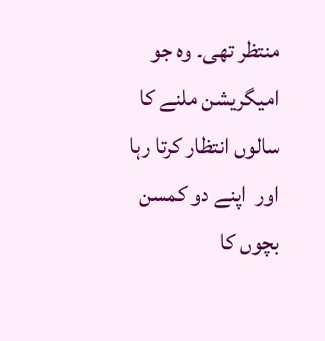منتظر تھی۔ وہ جو امیگریشن ملنے کا سالوں انتظار کرتا رہا اور  اپنے دو کمسن بچوں کا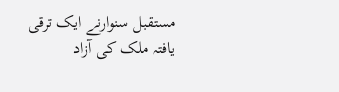مستقبل سنوارنے ایک ترقی یافتہ ملک کی آزاد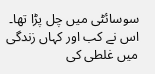سوسائٹی میں چل پڑا تھا۔ اس نے کب اور کہاں زندگی میں غلطی کی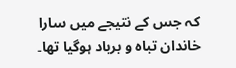کہ جس کے نتیجے میں سارا خاندان تباہ و برباد ہوگیا تھا۔